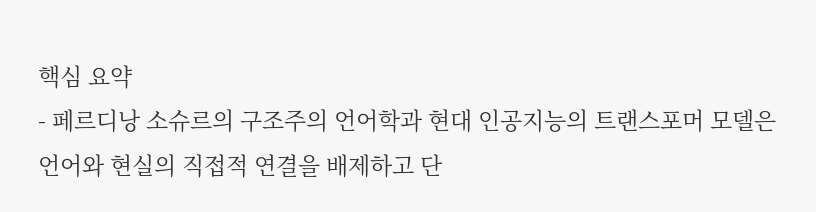핵심 요약
- 페르디낭 소슈르의 구조주의 언어학과 현대 인공지능의 트랜스포머 모델은 언어와 현실의 직접적 연결을 배제하고 단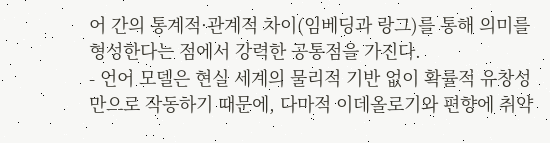어 간의 통계적·관계적 차이(임베딩과 랑그)를 통해 의미를 형성한다는 점에서 강력한 공통점을 가진다.
- 언어 모델은 현실 세계의 물리적 기반 없이 확률적 유창성만으로 작동하기 때문에, 다마적 이데올로기와 편향에 취약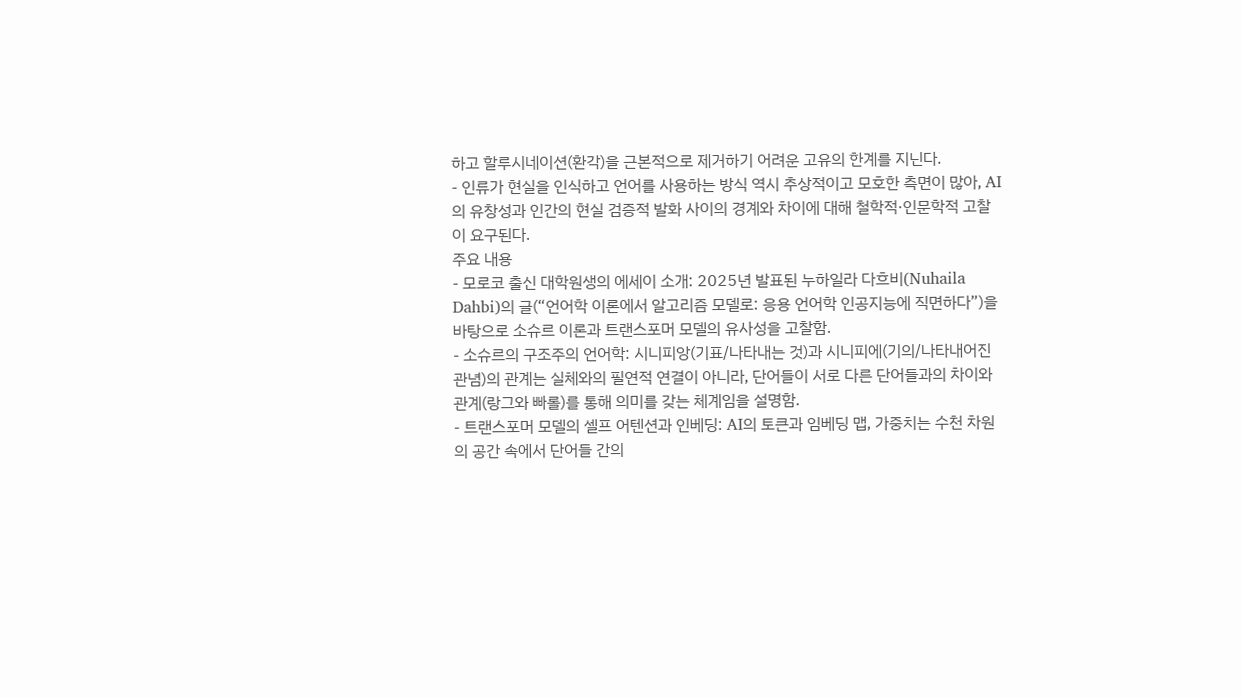하고 할루시네이션(환각)을 근본적으로 제거하기 어려운 고유의 한계를 지닌다.
- 인류가 현실을 인식하고 언어를 사용하는 방식 역시 추상적이고 모호한 측면이 많아, AI의 유창성과 인간의 현실 검증적 발화 사이의 경계와 차이에 대해 철학적·인문학적 고찰이 요구된다.
주요 내용
- 모로코 출신 대학원생의 에세이 소개: 2025년 발표된 누하일라 다흐비(Nuhaila Dahbi)의 글(“언어학 이론에서 알고리즘 모델로: 응용 언어학 인공지능에 직면하다”)을 바탕으로 소슈르 이론과 트랜스포머 모델의 유사성을 고찰함.
- 소슈르의 구조주의 언어학: 시니피앙(기표/나타내는 것)과 시니피에(기의/나타내어진 관념)의 관계는 실체와의 필연적 연결이 아니라, 단어들이 서로 다른 단어들과의 차이와 관계(랑그와 빠롤)를 통해 의미를 갖는 체계임을 설명함.
- 트랜스포머 모델의 셀프 어텐션과 인베딩: AI의 토큰과 임베딩 맵, 가중치는 수천 차원의 공간 속에서 단어들 간의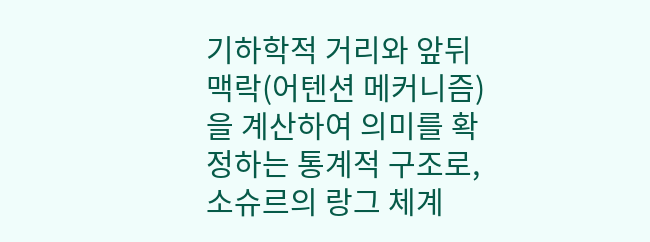기하학적 거리와 앞뒤 맥락(어텐션 메커니즘)을 계산하여 의미를 확정하는 통계적 구조로, 소슈르의 랑그 체계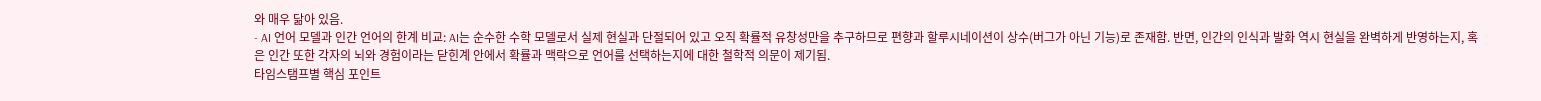와 매우 닮아 있음.
- AI 언어 모델과 인간 언어의 한계 비교: AI는 순수한 수학 모델로서 실제 현실과 단절되어 있고 오직 확률적 유창성만을 추구하므로 편향과 할루시네이션이 상수(버그가 아닌 기능)로 존재함. 반면, 인간의 인식과 발화 역시 현실을 완벽하게 반영하는지, 혹은 인간 또한 각자의 뇌와 경험이라는 닫힌계 안에서 확률과 맥락으로 언어를 선택하는지에 대한 철학적 의문이 제기됨.
타임스탬프별 핵심 포인트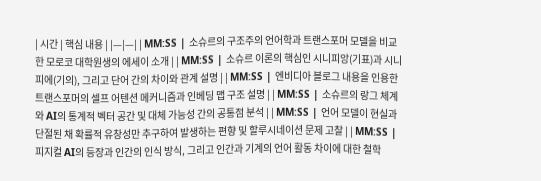| 시간 | 핵심 내용 | |—|—| | MM:SS | 소슈르의 구조주의 언어학과 트랜스포머 모델을 비교한 모로코 대학원생의 에세이 소개 | | MM:SS | 소슈르 이론의 핵심인 시니피앙(기표)과 시니피에(기의), 그리고 단어 간의 차이와 관계 설명 | | MM:SS | 엔비디아 블로그 내용을 인용한 트랜스포머의 셀프 어텐션 메커니즘과 인베딩 맵 구조 설명 | | MM:SS | 소슈르의 랑그 체계와 AI의 통계적 벡터 공간 및 대체 가능성 간의 공통점 분석 | | MM:SS | 언어 모델이 현실과 단절된 채 확률적 유창성만 추구하여 발생하는 편향 및 할루시네이션 문제 고찰 | | MM:SS | 피지컬 AI의 등장과 인간의 인식 방식, 그리고 인간과 기계의 언어 활동 차이에 대한 철학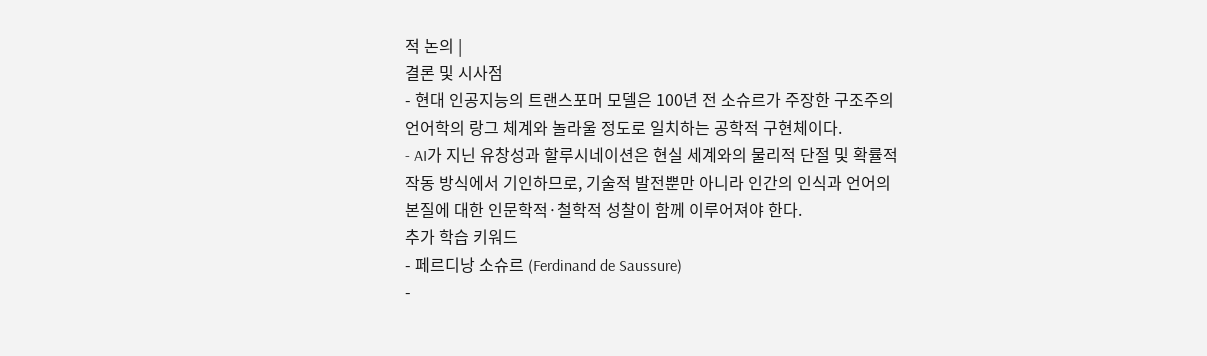적 논의 |
결론 및 시사점
- 현대 인공지능의 트랜스포머 모델은 100년 전 소슈르가 주장한 구조주의 언어학의 랑그 체계와 놀라울 정도로 일치하는 공학적 구현체이다.
- AI가 지닌 유창성과 할루시네이션은 현실 세계와의 물리적 단절 및 확률적 작동 방식에서 기인하므로, 기술적 발전뿐만 아니라 인간의 인식과 언어의 본질에 대한 인문학적·철학적 성찰이 함께 이루어져야 한다.
추가 학습 키워드
- 페르디낭 소슈르 (Ferdinand de Saussure)
-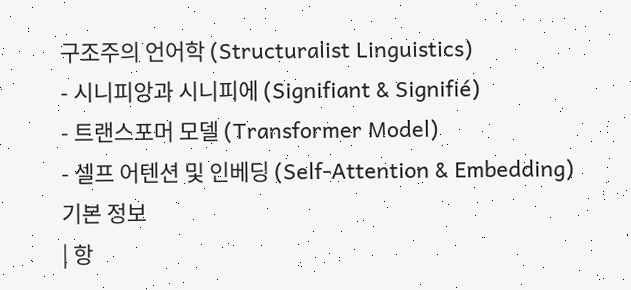구조주의 언어학 (Structuralist Linguistics)
- 시니피앙과 시니피에 (Signifiant & Signifié)
- 트랜스포머 모델 (Transformer Model)
- 셀프 어텐션 및 인베딩 (Self-Attention & Embedding)
기본 정보
| 항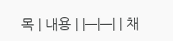목 | 내용 | |—|—| | 채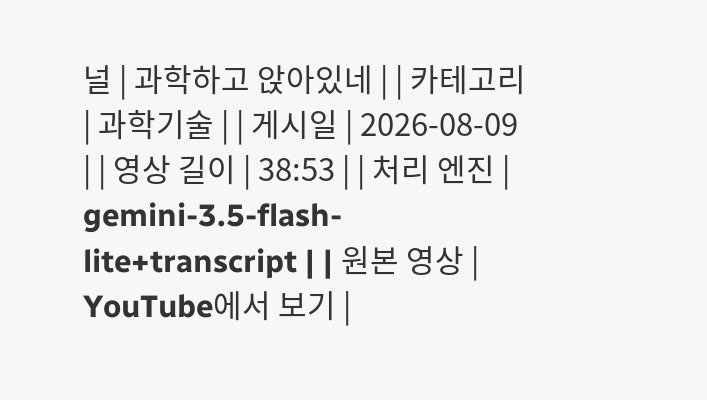널 | 과학하고 앉아있네 | | 카테고리 | 과학기술 | | 게시일 | 2026-08-09 | | 영상 길이 | 38:53 | | 처리 엔진 | gemini-3.5-flash-lite+transcript | | 원본 영상 | YouTube에서 보기 |